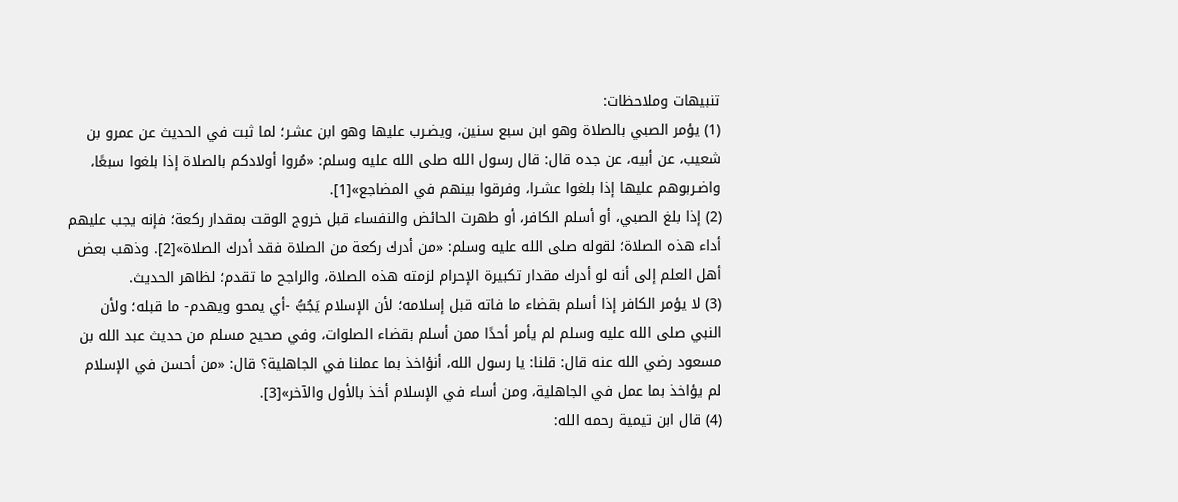تنبيهات وملاحظات:
(1) يؤمر الصبي بالصلاة وهو ابن سبع سنين، ويضـرب عليها وهو ابن عشـر؛ لما ثبت في الحديث عن عمرو بن شعيب، عن أبيه، عن جده قال: قال رسول الله صلى الله عليه وسلم: «مُروا أولادكم بالصلاة إذا بلغوا سبعًا، واضـربوهم عليها إذا بلغوا عشـرا، وفرقوا بينهم في المضاجع»[1].
(2) إذا بلغ الصبي، أو أسلم الكافر، أو طهرت الحائض والنفساء قبل خروج الوقت بمقدار ركعة؛ فإنه يجب عليهم أداء هذه الصلاة؛ لقوله صلى الله عليه وسلم: «من أدرك ركعة من الصلاة فقد أدرك الصلاة»[2]. وذهب بعض أهل العلم إلى أنه لو أدرك مقدار تكبيرة الإحرام لزمته هذه الصلاة، والراجح ما تقدم؛ لظاهر الحديث.
(3) لا يؤمر الكافر إذا أسلم بقضاء ما فاته قبل إسلامه؛ لأن الإسلام يَجُبُّ -أي يمحو ويهدم- ما قبله؛ ولأن النبي صلى الله عليه وسلم لم يأمر أحدًا ممن أسلم بقضاء الصلوات، وفي صحيح مسلم من حديث عبد الله بن مسعود رضي الله عنه قال: قلنا: يا رسول الله، أنؤاخذ بما عملنا في الجاهلية؟ قال: «من أحسن في الإسلام لم يؤاخذ بما عمل في الجاهلية، ومن أساء في الإسلام أخذ بالأول والآخر»[3].
(4) قال ابن تيمية رحمه الله: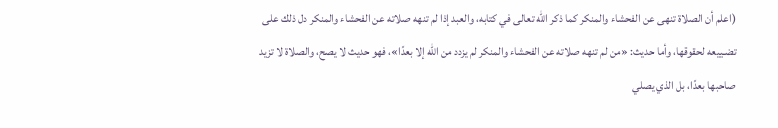(اعلم أن الصلاة تنهى عن الفحشاء والمنكر كما ذكر الله تعالى في كتابه، والعبد إذا لم تنهه صلاته عن الفحشاء والمنكر دل ذلك على تضـييعه لحقوقها، وأما حديث: «من لم تنهه صلاته عن الفحشاء والمنكر لم يزدد من الله إلا بعدًا»، فهو حديث لا يصح، والصلاة لا تزيد صاحبها بعدًا، بل الذي يصلي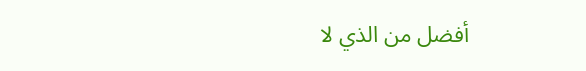أفضل من الذي لا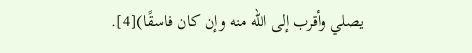يصلي وأقرب إلى الله منه وإن كان فاسقًا)[4].